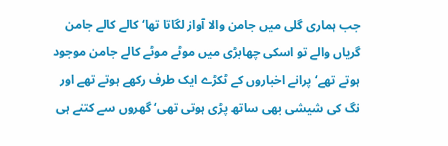جب ہماری گلی میں جامن والا آواز لگاتا تھا‘ کالے کالے جامن گریاں والے تو اسکی چھابڑی میں موٹے موٹے کالے جامن موجود ہوتے تھے‘ پرانے اخباروں کے ٹکڑے ایک طرف رکھے ہوتے تھے اور نگ کی شیشی بھی ساتھ پڑی ہوتی تھی‘ گھروں سے کتنے ہی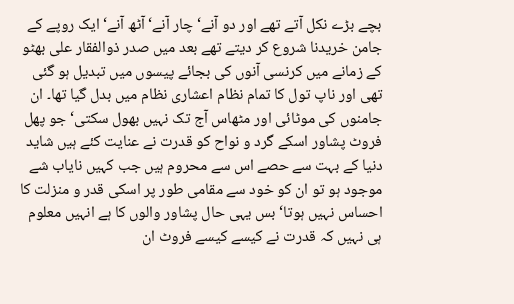بچے بڑے نکل آتے تھے اور دو آنے‘ چار آنے‘ آٹھ آنے‘ ایک روپے کے جامن خریدنا شروع کر دیتے تھے بعد میں صدر ذوالفقار علی بھٹو کے زمانے میں کرنسی آنوں کی بجائے پیسوں میں تبدیل ہو گئی تھی اور ناپ تول کا تمام نظام اعشاری نظام میں بدل گیا تھا۔ ان جامنوں کی موٹائی اور مٹھاس آج تک نہیں بھول سکتی‘ جو پھل فروٹ پشاور اسکے گرد و نواح کو قدرت نے عنایت کئے ہیں شاید دنیا کے بہت سے حصے اس سے محروم ہیں جب کہیں نایاب شے موجود ہو تو ان کو خود سے مقامی طور پر اسکی قدر و منزلت کا احساس نہیں ہوتا‘ بس یہی حال پشاور والوں کا ہے انہیں معلوم ہی نہیں کہ قدرت نے کیسے کیسے فروٹ ان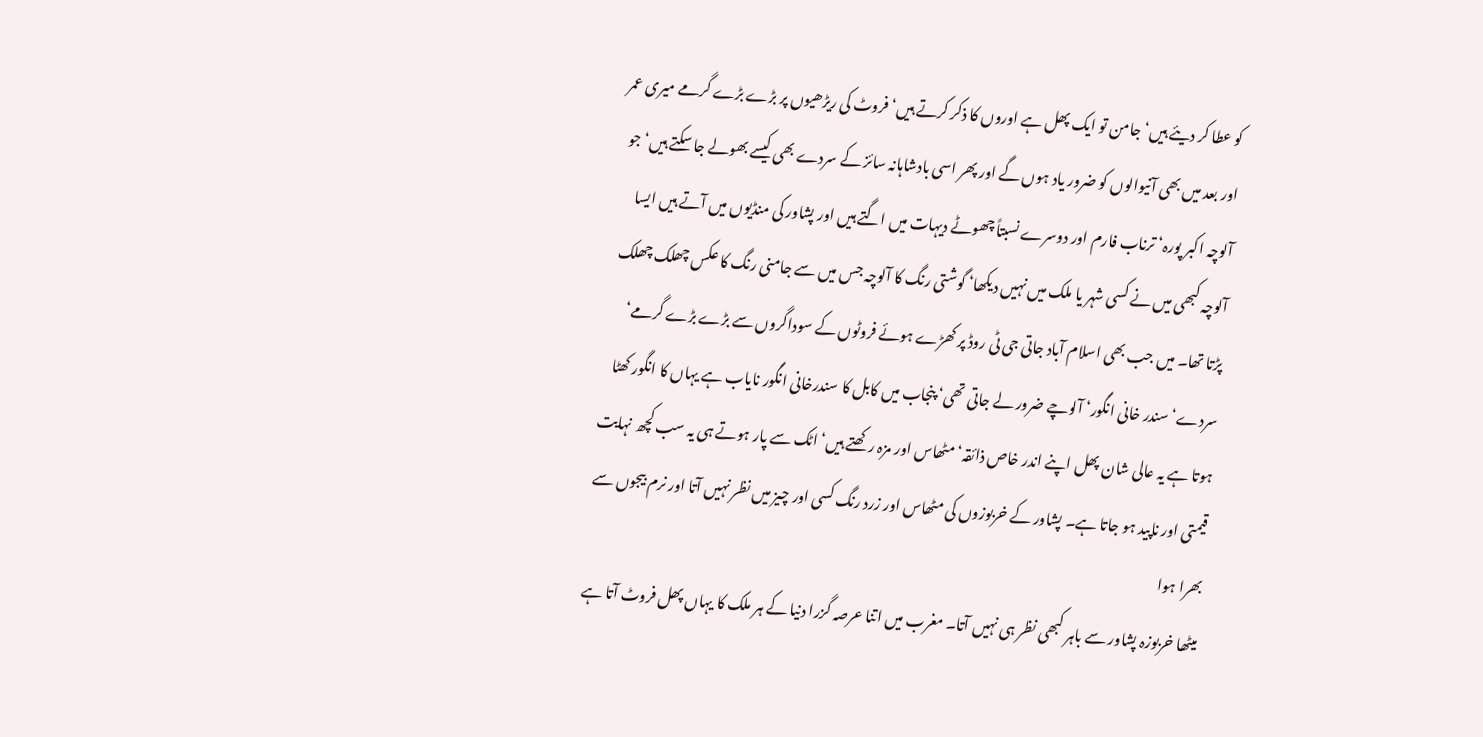کو عطا کر دیئے ہیں‘ جامن تو ایک پھل ہے اوروں کا ذکر کرتے ہیں‘ فروٹ کی ریڑھیوں پر بڑے بڑے گرمے میری عمر اور بعد میں بھی آنیوالوں کو ضرور یاد ہوں گے اور پھر اسی بادشاہانہ سائز کے سردے بھی کیسے بھولے جا سکتے ہیں‘ جو آلوچہ اکبر پورہ‘ ترناب فارم اور دوسرے نسبتاً چھوٹے دیہات میں اگتے ہیں اور پشاور کی منڈیوں میں آتے ہیں ایسا آلوچہ کبھی میں نے کسی شہر یا ملک میں نہیں دیکھا‘ گوشتی رنگ کا آلوچہ جس میں سے جامنی رنگ کا عکس چھلک چھلک پڑتا تھا۔ میں جب بھی اسلام آباد جاتی جی ٹی روڈ پر کھڑے ہوئے فروٹوں کے سوداگروں سے بڑے بڑے گرمے‘ سردے‘ سندر خانی انگور‘ آلوچے ضرور لے جاتی تھی‘ پنجاب میں کابل کا سندرخانی انگور نایاب ہے یہاں کا انگور کھٹا ہوتا ہے یہ عالی شان پھل اپنے اندر خاص ذائقہ‘ مٹھاس اور مزہ رکھتے ہیں‘ اٹک سے پار ہوتے ہی یہ سب کچھ نہایت قیمتی اور ناپید ہو جاتا ہے۔ پشاور کے خربوزوں کی مٹھاس اور زرد رنگ کسی اور چیز میں نظر نہیں آتا اور نرم بیجوں سے بھرا ہوا
میٹھا خربوزہ پشاور سے باہر کبھی نظر ہی نہیں آتا۔ مغرب میں اتنا عرصہ گزرا دنیا کے ہر ملک کا یہاں پھل فروٹ آتا ہے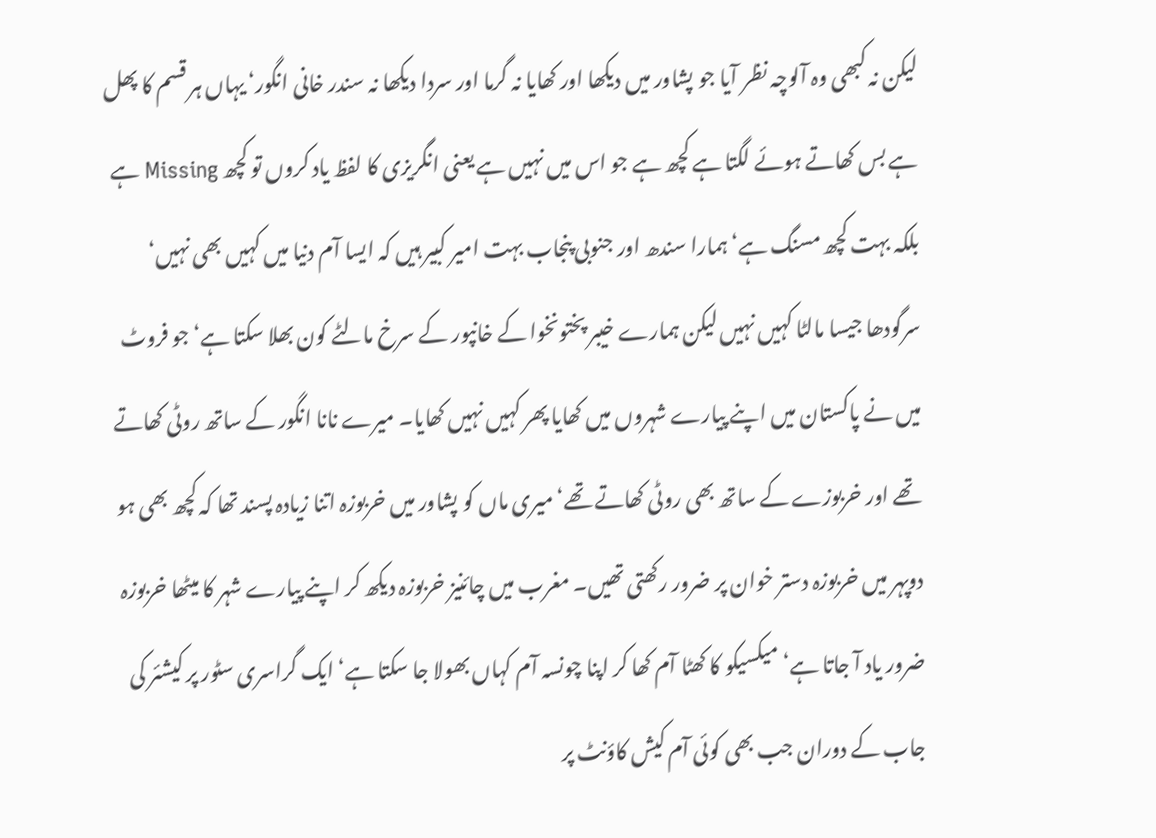لیکن نہ کبھی وہ آلوچہ نظر آیا جو پشاور میں دیکھا اور کھایا نہ گرما اور سردا دیکھا نہ سندر خانی انگور‘ یہاں ہر قسم کا پھل ہے بس کھاتے ہوئے لگتا ہے کچھ ہے جو اس میں نہیں ہے یعنی انگریزی کا لفظ یاد کروں تو کچھ Missing ہے بلکہ بہت کچھ مسنگ ہے‘ ہمارا سندھ اور جنوبی پنجاب بہت امیر کبیر ہیں کہ ایسا آم دنیا میں کہیں بھی نہیں‘ سرگودھا جیسا مالٹا کہیں نہیں لیکن ہمارے خیبر پختونخوا کے خانپور کے سرخ مالٹے کون بھلا سکتا ہے‘ جو فروٹ میں نے پاکستان میں اپنے پیارے شہروں میں کھایا پھر کہیں نہیں کھایا۔ میرے نانا انگور کے ساتھ روٹی کھاتے تھے اور خربوزے کے ساتھ بھی روٹی کھاتے تھے‘ میری ماں کو پشاور میں خربوزہ اتنا زیادہ پسند تھا کہ کچھ بھی ہو دوپہر میں خربوزہ دستر خوان پر ضرور رکھتی تھیں۔ مغرب میں چائنیز خربوزہ دیکھ کر اپنے پیارے شہر کا میٹھا خربوزہ ضرور یاد آ جاتا ہے‘ میکسیکو کا کھٹا آم کھا کر اپنا چونسہ آم کہاں بھولا جا سکتا ہے‘ ایک گراسری سٹور پر کیشئر کی جاب کے دوران جب بھی کوئی آم کیش کاؤنٹ پر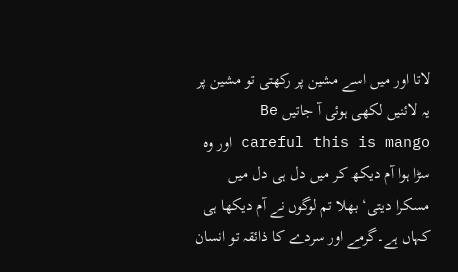لاتا اور میں اسے مشین پر رکھتی تو مشین پر یہ لائنیں لکھی ہوئی آ جاتیں Be careful this is mango اور وہ سڑا ہوا آم دیکھ کر میں دل ہی دل میں مسکرا دیتی‘ بھلا تم لوگوں نے آم دیکھا ہی کہاں ہے۔گرمے اور سردے کا ذائقہ تو انسان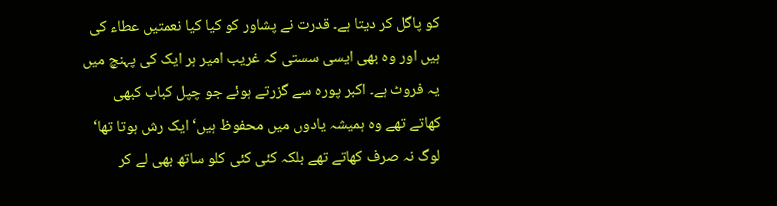کو پاگل کر دیتا ہے۔ قدرت نے پشاور کو کیا کیا نعمتیں عطاء کی ہیں اور وہ بھی ایسی سستی کہ غریب امیر ہر ایک کی پہنچ میں یہ فروٹ ہے۔ اکبر پورہ سے گزرتے ہوئے جو چپل کباب کبھی کھاتے تھے وہ ہمیشہ یادوں میں محفوظ ہیں‘ ایک رش ہوتا تھا‘ لوگ نہ صرف کھاتے تھے بلکہ کئی کئی کلو ساتھ بھی لے کر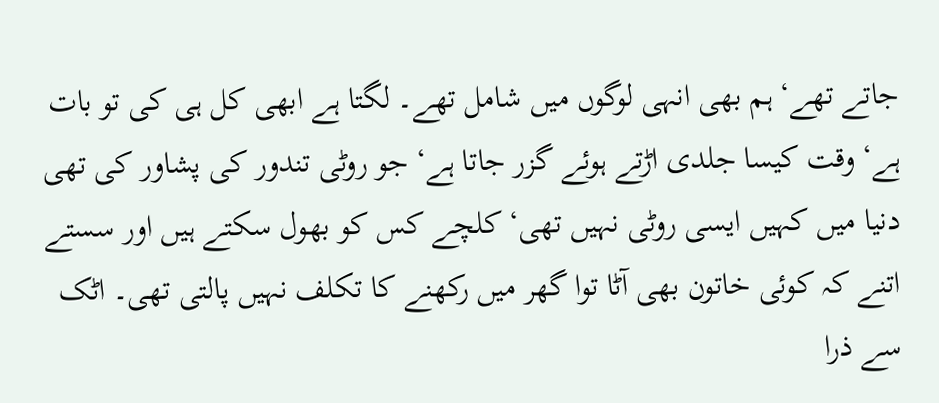جاتے تھے‘ ہم بھی انہی لوگوں میں شامل تھے۔ لگتا ہے ابھی کل ہی کی تو بات ہے‘ وقت کیسا جلدی اڑتے ہوئے گزر جاتا ہے‘ جو روٹی تندور کی پشاور کی تھی دنیا میں کہیں ایسی روٹی نہیں تھی‘ کلچے کس کو بھول سکتے ہیں اور سستے اتنے کہ کوئی خاتون بھی آٹا توا گھر میں رکھنے کا تکلف نہیں پالتی تھی۔ اٹک سے ذرا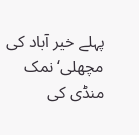پہلے خیر آباد کی مچھلی‘ نمک منڈی کی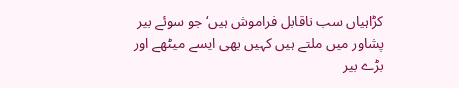کڑاہیاں سب ناقابل فراموش ہیں‘ جو سوئے بیر پشاور میں ملتے ہیں کہیں بھی ایسے میٹھے اور بڑے بیر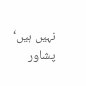نہیں ہیں‘ پشاور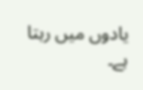یادوں میں رہتا ہے۔